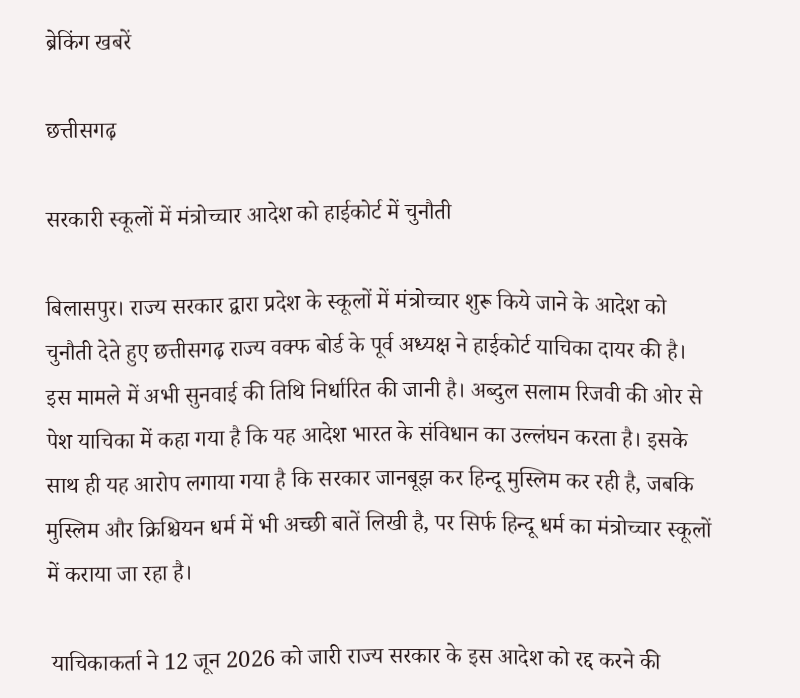ब्रेकिंग खबरें

छत्तीसगढ़

सरकारी स्कूलों में मंत्रोच्चार आदेश को हाईकोर्ट में चुनौती

बिलासपुर। राज्य सरकार द्वारा प्रदेश के स्कूलों में मंत्रोच्चार शुरू किये जाने के आदेश को चुनौती देते हुए छत्तीसगढ़ राज्य वक्फ बोर्ड के पूर्व अध्यक्ष ने हाईकोर्ट याचिका दायर की है। इस मामले में अभी सुनवाई की तिथि निर्धारित की जानी है। अब्दुल सलाम रिजवी की ओर से पेश याचिका में कहा गया है कि यह आदेश भारत के संविधान का उल्लंघन करता है। इसके साथ ही यह आरोप लगाया गया है कि सरकार जानबूझ कर हिन्दू मुस्लिम कर रही है, जबकि मुस्लिम और क्रिश्चियन धर्म में भी अच्छी बातें लिखी है, पर सिर्फ हिन्दू धर्म का मंत्रोच्चार स्कूलों में कराया जा रहा है।

 याचिकाकर्ता ने 12 जून 2026 को जारी राज्य सरकार के इस आदेश को रद्द करने की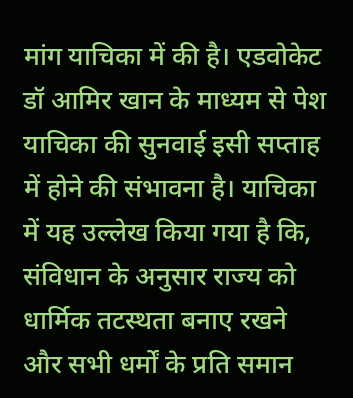मांग याचिका में की है। एडवोकेट डॉ आमिर खान के माध्यम से पेश याचिका की सुनवाई इसी सप्ताह में होने की संभावना है। याचिका में यह उल्लेख किया गया है कि, संविधान के अनुसार राज्य को धार्मिक तटस्थता बनाए रखने और सभी धर्मों के प्रति समान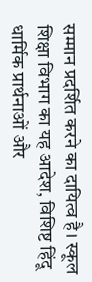सम्मान प्रदर्शित करने का दायित्व है। स्कूल शिक्षा विभाग का यह आदेश, विशिष्ट हिंदू धार्मिक प्रार्थनाओं और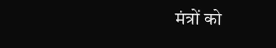मंत्रों को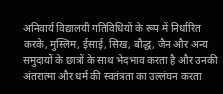अनिवार्य विद्यालयी गतिविधियों के रूप में निर्धारित करके, मुस्लिम, ईसाई, सिख, बौद्ध, जैन और अन्य समुदायों के छात्रों के साथ भेदभाव करता है और उनकी अंतरात्मा और धर्म की स्वतंत्रता का उल्लंघन करता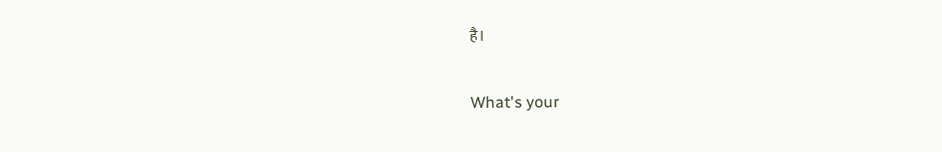है।

What's your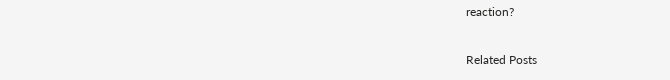reaction?

Related Posts